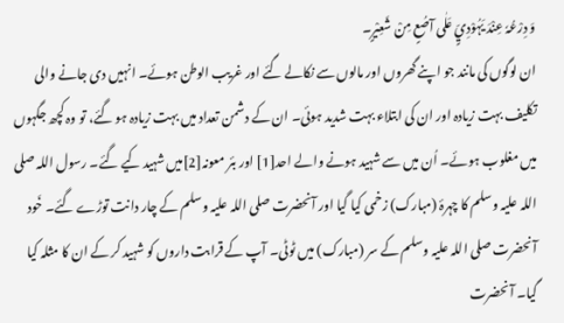وَ دِرْعُہٗ عِنْدَ یَہُوْدِيٍّ عَلٰی آصُعٍ مِنْ شَعِیْرٍ۔
ان لوگوں کی مانند جو اپنے گھروں اور مالوں سے نکالے گئے اور غریب الوطن ہوئے۔ انہیں دی جانے والی تکلیف بہت زیادہ اور ان کی ابتلاء بہت شدید ہوئی۔ ان کے دشمن تعداد میں بہت زیادہ ہو گئے، تو وہ کچھ جگہوں میں مغلوب ہوئے۔ اُن میں سے شہید ہونے والے احد[1] اور بئر معونہ[2]میں شہید کیے گئے۔ رسول اللہ صلی اللہ علیہ وسلم کا چہرۂ (مبارک) زخمی کیا گیا اور آنحضرت صلی اللہ علیہ وسلم کے چار دانت توڑے گئے۔ خَود آنحضرت صلی اللہ علیہ وسلم کے سر (مبارک) میں ٹوٹی۔ آپ کے قرابت داروں کو شہید کر کے ان کا مثلہ کیا گیا۔ آنحضرت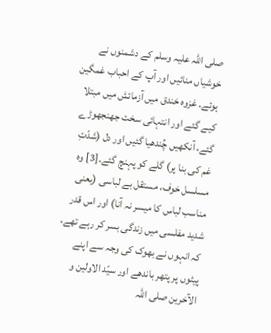صلی اللہ علیہ وسلم کے دشمنوں نے خوشیاں منائیں اور آپ کے احباب غمگین ہوئے۔ غزوہ خندق میں آزمائش میں مبتلا کیے گئے اور انتہائی سخت جھنجھوڑے گئے، آنکھیں چُندھیا گئیں اور دل (شدّتِ غم کی بنا پر) گلے کو پہنچ گئے۔[3] وہ مسلسل خوف، مستقل بے لباسی (یعنی مناسب لباس کا میسر نہ آنا) اور اس قدر شدید مفلسی میں زندگی بسر کر رہے تھے، کہ انہوں نے بھوک کی وجہ سے اپنے پیٹوں پر پتھر باندھے اور سیّد الاولین و الآخرین صلی اللہ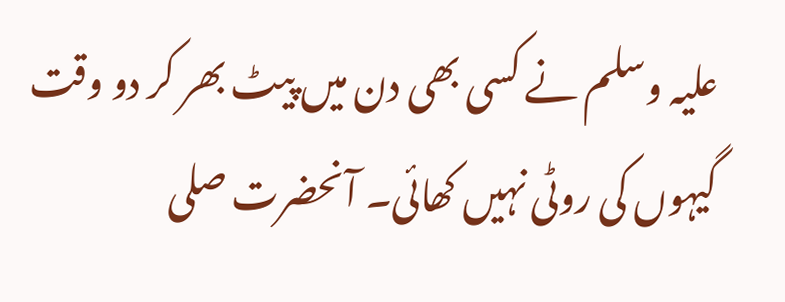علیہ وسلم نے کسی بھی دن میں پیٹ بھر کر دو وقت گیہوں کی روٹی نہیں کھائی۔ آنحضرت صلی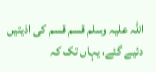اللہ علیہ وسلم قسم قسم کی اذیتیں دئیے گئے، یہاں تک کہ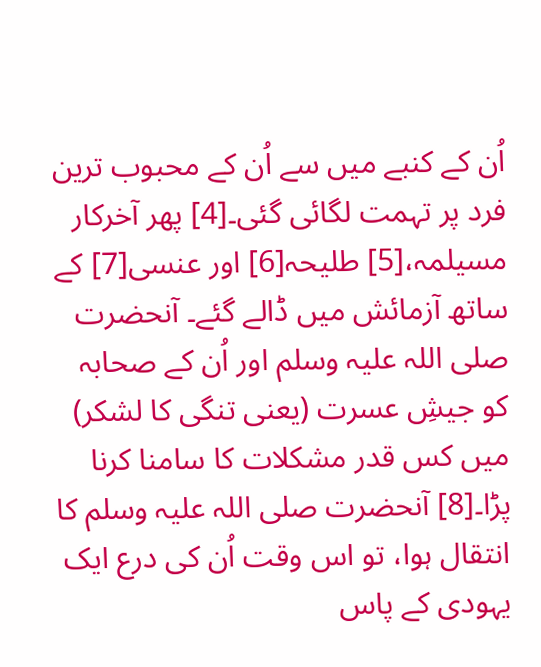اُن کے کنبے میں سے اُن کے محبوب ترین فرد پر تہمت لگائی گئی۔[4] پھر آخرکار مسیلمہ،[5] طلیحہ[6] اور عنسی[7] کے ساتھ آزمائش میں ڈالے گئے۔ آنحضرت صلی اللہ علیہ وسلم اور اُن کے صحابہ کو جیشِ عسرت (یعنی تنگی کا لشکر) میں کس قدر مشکلات کا سامنا کرنا پڑا۔[8] آنحضرت صلی اللہ علیہ وسلم کا انتقال ہوا، تو اس وقت اُن کی درع ایک یہودی کے پاس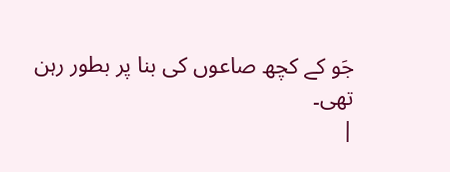جَو کے کچھ صاعوں کی بنا پر بطور رہن تھی۔
|